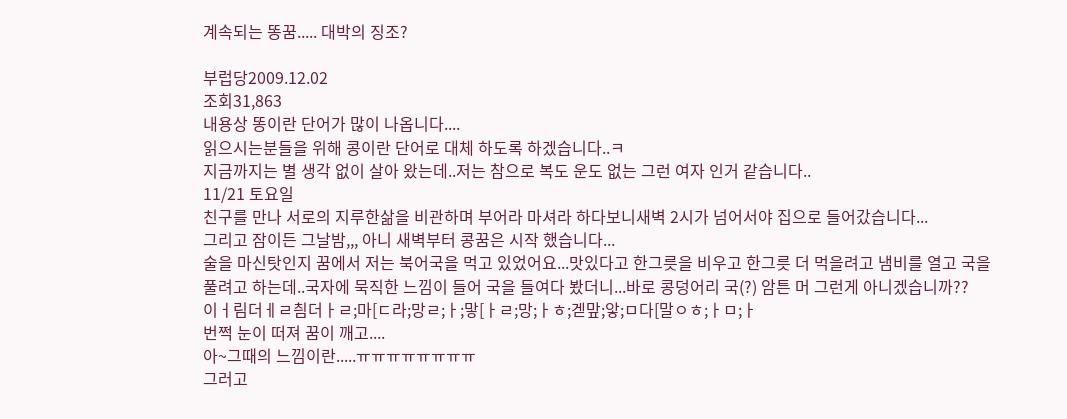계속되는 똥꿈..... 대박의 징조?

부럽당2009.12.02
조회31,863
내용상 똥이란 단어가 많이 나옵니다....
읽으시는분들을 위해 콩이란 단어로 대체 하도록 하겠습니다..ㅋ
지금까지는 별 생각 없이 살아 왔는데..저는 참으로 복도 운도 없는 그런 여자 인거 같습니다..
11/21 토요일
친구를 만나 서로의 지루한삶을 비관하며 부어라 마셔라 하다보니새벽 2시가 넘어서야 집으로 들어갔습니다...
그리고 잠이든 그날밤,,, 아니 새벽부터 콩꿈은 시작 했습니다...
술을 마신탓인지 꿈에서 저는 북어국을 먹고 있었어요...맛있다고 한그릇을 비우고 한그릇 더 먹을려고 냄비를 열고 국을 풀려고 하는데..국자에 묵직한 느낌이 들어 국을 들여다 봤더니...바로 콩덩어리 국(?) 암튼 머 그런게 아니겠습니까??
이ㅓ림더ㅔㄹ칌더ㅏㄹ;마[ㄷ라;망ㄹ;ㅏ;맣[ㅏㄹ;망;ㅏㅎ;겓맢;앟;ㅁ다[말ㅇㅎ;ㅏㅁ;ㅏ
번쩍 눈이 떠져 꿈이 깨고....
아~그때의 느낌이란.....ㅠㅠㅠㅠㅠㅠㅠㅠ
그러고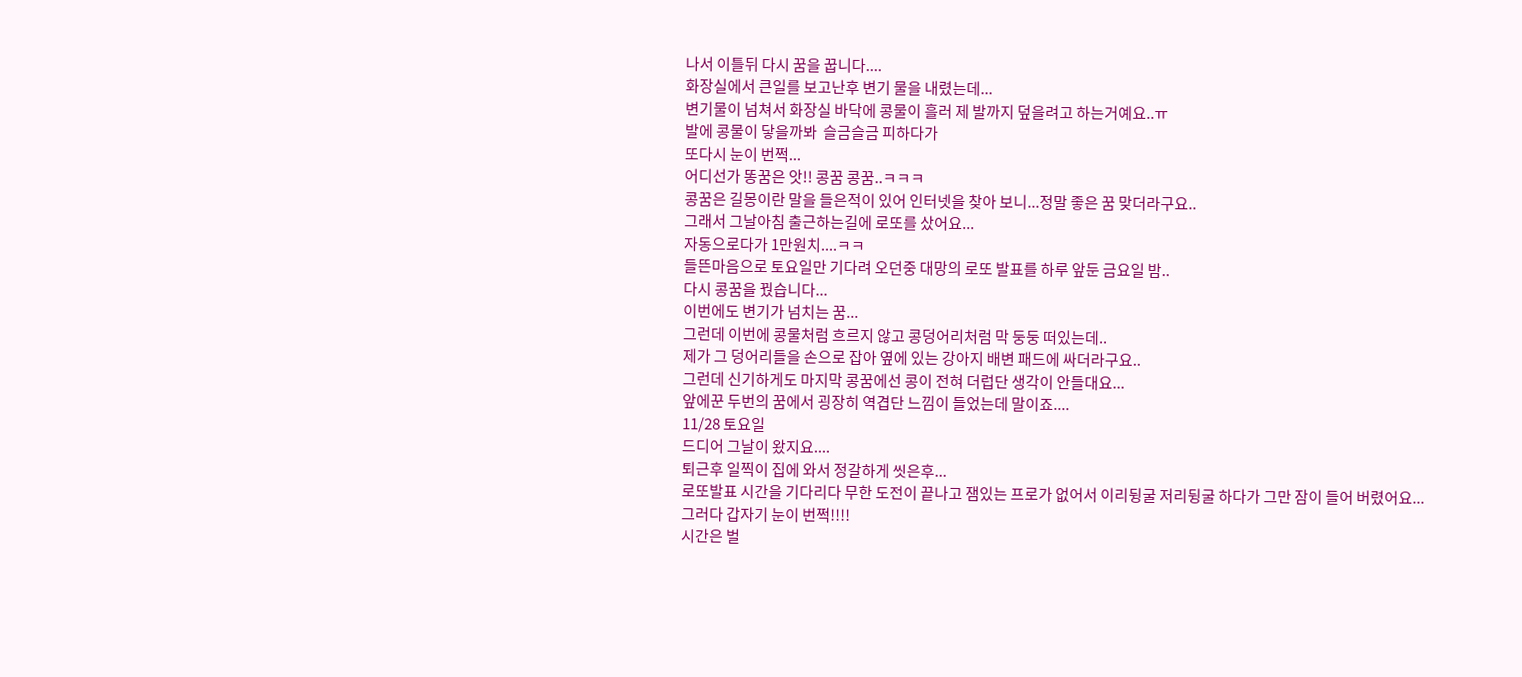나서 이틀뒤 다시 꿈을 꿉니다....
화장실에서 큰일를 보고난후 변기 물을 내렸는데...
변기물이 넘쳐서 화장실 바닥에 콩물이 흘러 제 발까지 덮을려고 하는거예요..ㅠ
발에 콩물이 닿을까봐  슬금슬금 피하다가
또다시 눈이 번쩍...
어디선가 똥꿈은 앗!! 콩꿈 콩꿈..ㅋㅋㅋ
콩꿈은 길몽이란 말을 들은적이 있어 인터넷을 찾아 보니...정말 좋은 꿈 맞더라구요..
그래서 그날아침 출근하는길에 로또를 샀어요...
자동으로다가 1만원치....ㅋㅋ
들뜬마음으로 토요일만 기다려 오던중 대망의 로또 발표를 하루 앞둔 금요일 밤..
다시 콩꿈을 꿨습니다...
이번에도 변기가 넘치는 꿈...
그런데 이번에 콩물처럼 흐르지 않고 콩덩어리처럼 막 둥둥 떠있는데..
제가 그 덩어리들을 손으로 잡아 옆에 있는 강아지 배변 패드에 싸더라구요..
그런데 신기하게도 마지막 콩꿈에선 콩이 전혀 더럽단 생각이 안들대요...
앞에꾼 두번의 꿈에서 굉장히 역겹단 느낌이 들었는데 말이죠....
11/28 토요일
드디어 그날이 왔지요....
퇴근후 일찍이 집에 와서 정갈하게 씻은후...
로또발표 시간을 기다리다 무한 도전이 끝나고 잼있는 프로가 없어서 이리뒹굴 저리뒹굴 하다가 그만 잠이 들어 버렸어요...
그러다 갑자기 눈이 번쩍!!!!
시간은 벌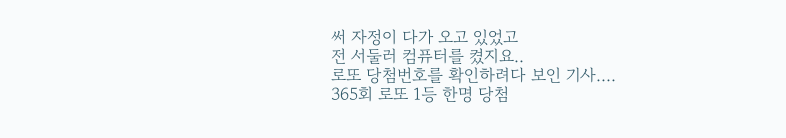써 자정이 다가 오고 있었고
전 서둘러 컴퓨터를 켰지요..
로또 당첨번호를 확인하려다 보인 기사....
365회 로또 1등 한명 당첨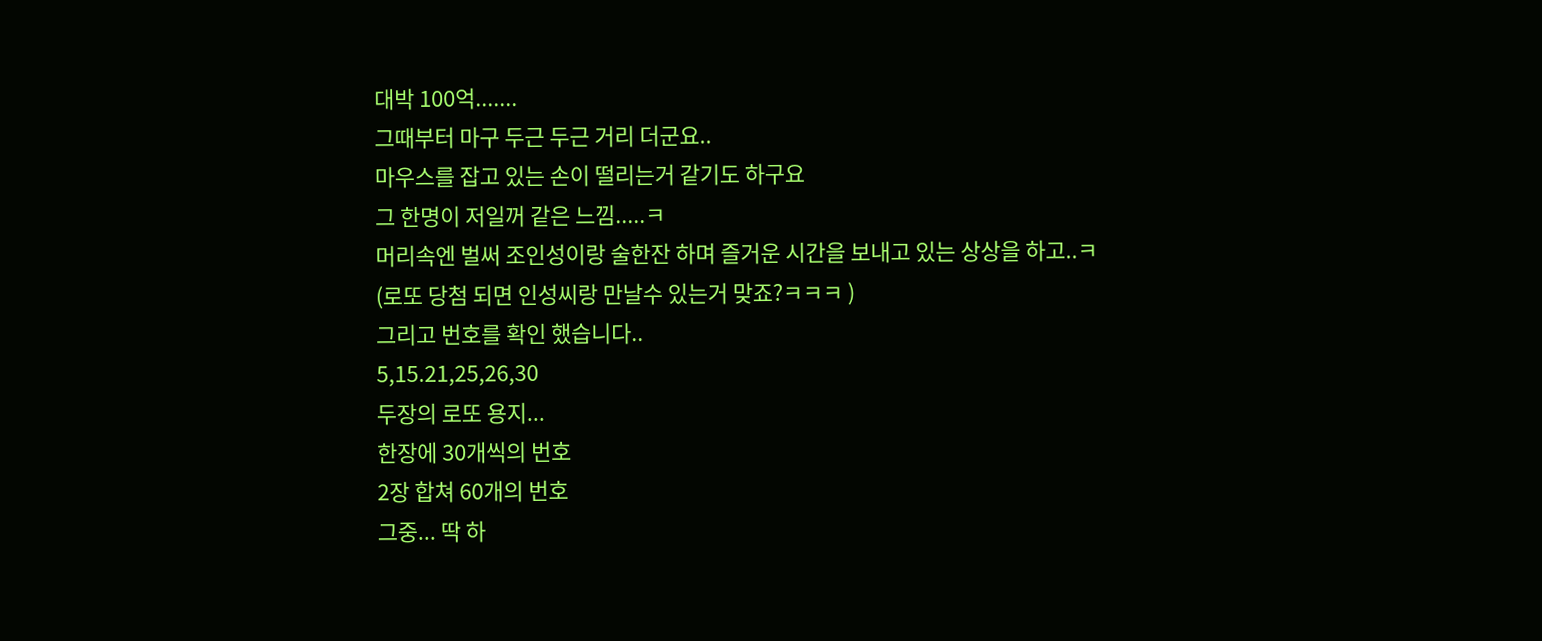대박 100억.......
그때부터 마구 두근 두근 거리 더군요..
마우스를 잡고 있는 손이 떨리는거 같기도 하구요
그 한명이 저일꺼 같은 느낌.....ㅋ
머리속엔 벌써 조인성이랑 술한잔 하며 즐거운 시간을 보내고 있는 상상을 하고..ㅋ
(로또 당첨 되면 인성씨랑 만날수 있는거 맞죠?ㅋㅋㅋ )
그리고 번호를 확인 했습니다..
5,15.21,25,26,30
두장의 로또 용지...
한장에 30개씩의 번호
2장 합쳐 60개의 번호
그중... 딱 하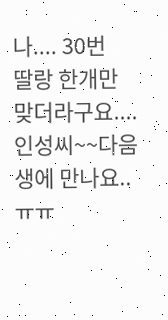나.... 30번
딸랑 한개만 맞더라구요....
인성씨~~다음 생에 만나요..ㅠㅠ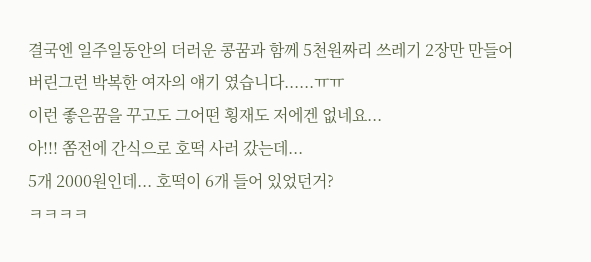결국엔 일주일동안의 더러운 콩꿈과 함께 5천원짜리 쓰레기 2장만 만들어 버린그런 박복한 여자의 얘기 였습니다......ㅠㅠ
이런 좋은꿈을 꾸고도 그어떤 횡재도 저에겐 없네요...
아!!! 쫌전에 간식으로 호떡 사러 갔는데...
5개 2000원인데... 호떡이 6개 들어 있었던거?
ㅋㅋㅋㅋ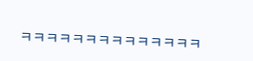ㅋㅋㅋㅋㅋㅋㅋㅋㅋㅋㅋㅋㅋㅋ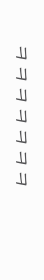ㅋㅋㅋㅋㅋㅋㅋ